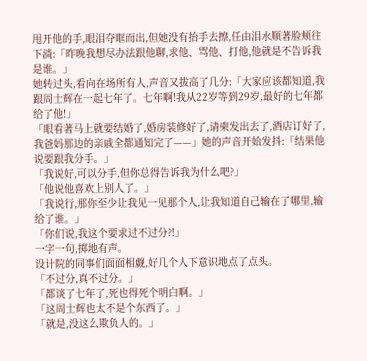甩开他的手,眼泪夺眶而出,但她没有抬手去擦,任由泪水顺著脸颊往下淌:「昨晚我想尽办法跟他聊,求他、骂他、打他,他就是不告诉我是谁。」
她转过头,看向在场所有人,声音又拔高了几分:「大家应该都知道,我跟周士辉在一起七年了。七年啊!我从22岁等到29岁,最好的七年都给了他!」
「眼看著马上就要结婚了,婚房装修好了,请柬发出去了,酒店订好了,我爸妈那边的亲戚全都通知完了——」她的声音开始发抖:「结果他说要跟我分手。」
「我说好,可以分手,但你总得告诉我为什么吧?」
「他说他喜欢上别人了。」
「我说行,那你至少让我见一见那个人,让我知道自己输在了哪里,输给了谁。」
「你们说,我这个要求过不过分?!」
一字一句,掷地有声。
设计院的同事们面面相觑,好几个人下意识地点了点头。
「不过分,真不过分。」
「都谈了七年了,死也得死个明白啊。」
「这周士辉也太不是个东西了。」
「就是,没这么欺负人的。」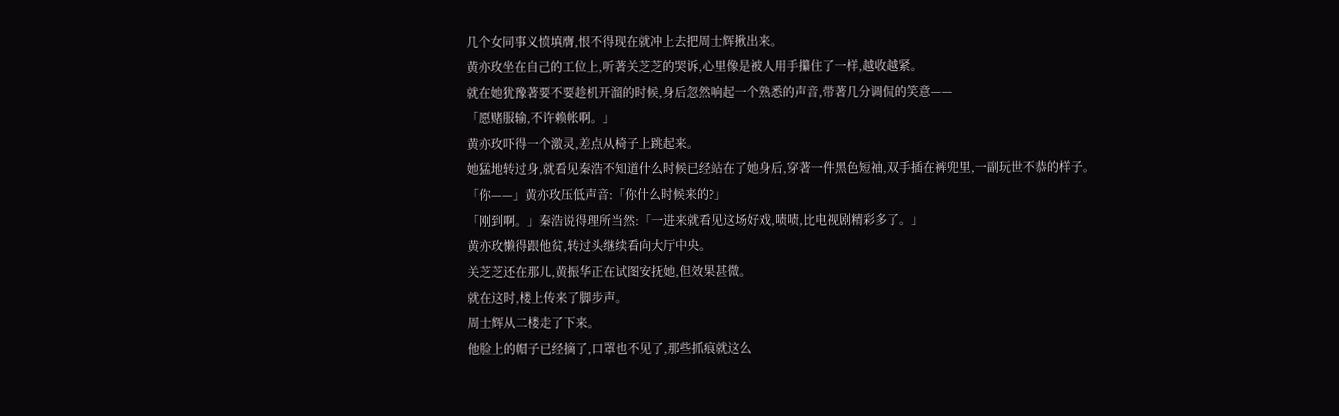几个女同事义愤填膺,恨不得现在就冲上去把周士辉揪出来。
黄亦玫坐在自己的工位上,听著关芝芝的哭诉,心里像是被人用手攥住了一样,越收越紧。
就在她犹豫著要不要趁机开溜的时候,身后忽然响起一个熟悉的声音,带著几分调侃的笑意——
「愿赌服输,不许赖帐啊。」
黄亦玫吓得一个激灵,差点从椅子上跳起来。
她猛地转过身,就看见秦浩不知道什么时候已经站在了她身后,穿著一件黑色短袖,双手插在裤兜里,一副玩世不恭的样子。
「你——」黄亦玫压低声音:「你什么时候来的?」
「刚到啊。」秦浩说得理所当然:「一进来就看见这场好戏,啧啧,比电视剧精彩多了。」
黄亦玫懒得跟他贫,转过头继续看向大厅中央。
关芝芝还在那儿,黄振华正在试图安抚她,但效果甚微。
就在这时,楼上传来了脚步声。
周士辉从二楼走了下来。
他脸上的帽子已经摘了,口罩也不见了,那些抓痕就这么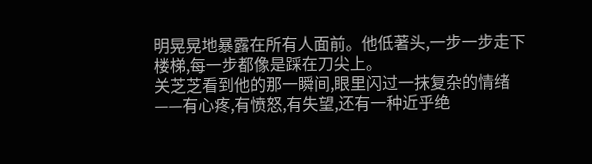明晃晃地暴露在所有人面前。他低著头,一步一步走下楼梯,每一步都像是踩在刀尖上。
关芝芝看到他的那一瞬间,眼里闪过一抹复杂的情绪——有心疼,有愤怒,有失望,还有一种近乎绝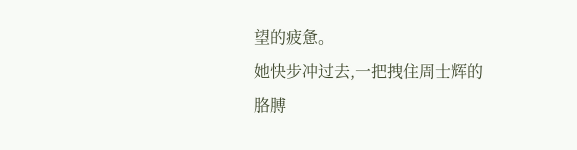望的疲惫。
她快步冲过去,一把拽住周士辉的胳膊